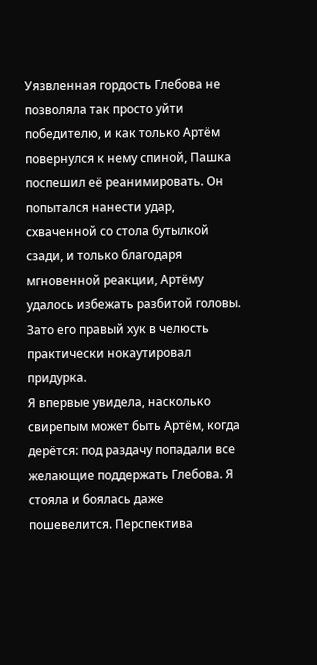Уязвленная гордость Глебова не позволяла так просто уйти победителю, и как только Артём повернулся к нему спиной, Пашка поспешил её реанимировать. Он попытался нанести удар, схваченной со стола бутылкой сзади, и только благодаря мгновенной реакции, Артёму удалось избежать разбитой головы. Зато его правый хук в челюсть практически нокаутировал придурка.
Я впервые увидела, насколько свирепым может быть Артём, когда дерётся: под раздачу попадали все желающие поддержать Глебова. Я стояла и боялась даже пошевелится. Перспектива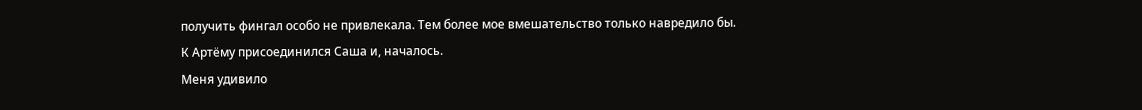получить фингал особо не привлекала. Тем более мое вмешательство только навредило бы.
К Артёму присоединился Саша и, началось.
Меня удивило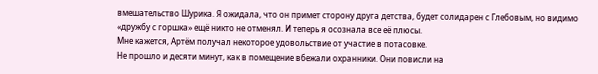вмешательство Шурика. Я ожидала, что он примет сторону друга детства, будет солидарен с Глебовым, но видимо «дружбу с горшка» ещё никто не отменял. И теперь я осознала все её плюсы.
Мне кажется, Артём получал некоторое удовольствие от участие в потасовке.
Не прошло и десяти минут, как в помещение вбежали охранники. Они повисли на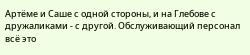Артёме и Саше с одной стороны, и на Глебове с дружаликами - с другой. Обслуживающий персонал всё это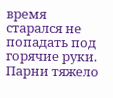время старался не попадать под горячие руки.
Парни тяжело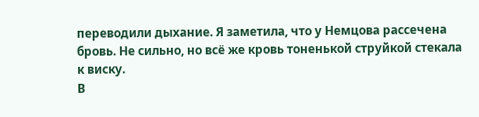переводили дыхание. Я заметила, что у Немцова рассечена бровь. Не сильно, но всё же кровь тоненькой струйкой стекала к виску.
В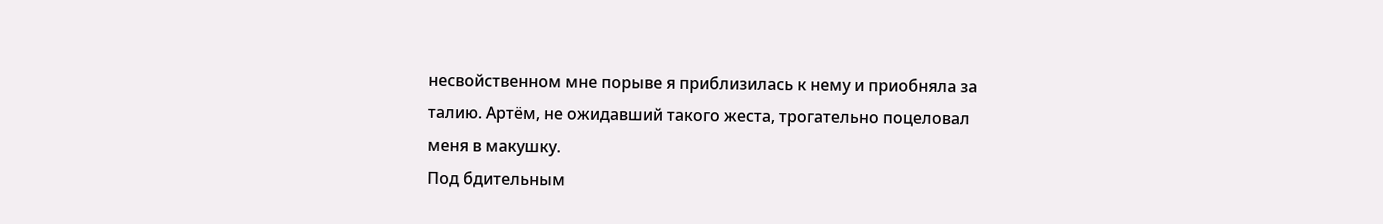несвойственном мне порыве я приблизилась к нему и приобняла за талию. Артём, не ожидавший такого жеста, трогательно поцеловал меня в макушку.
Под бдительным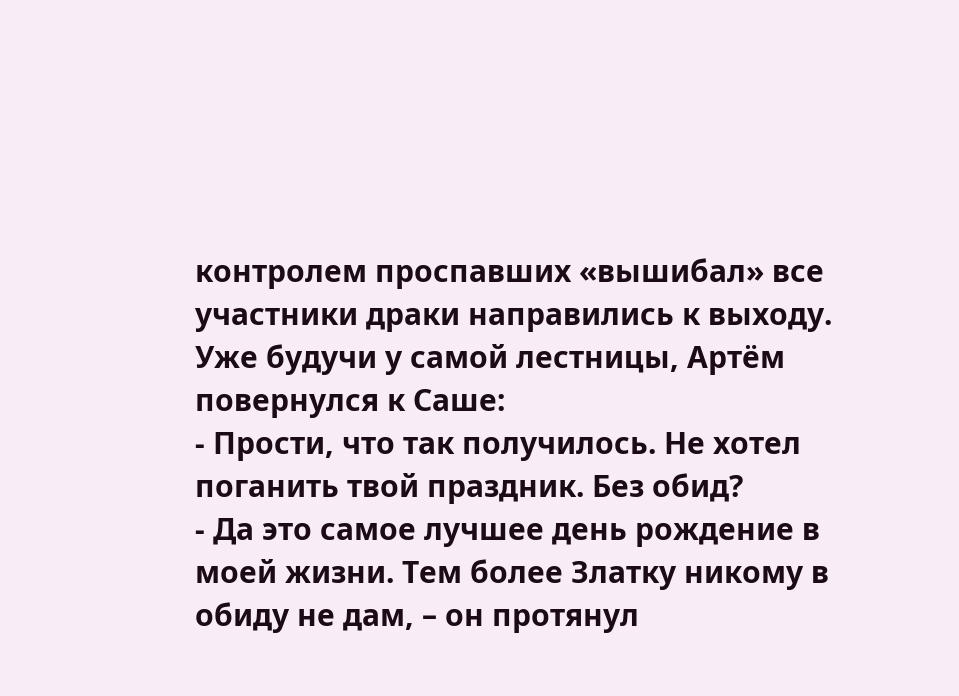контролем проспавших «вышибал» все участники драки направились к выходу. Уже будучи у самой лестницы, Артём повернулся к Саше:
- Прости, что так получилось. Не хотел поганить твой праздник. Без обид?
- Да это самое лучшее день рождение в моей жизни. Тем более Златку никому в обиду не дам, – он протянул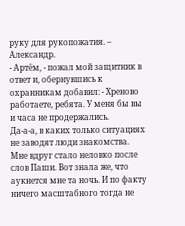руку для рукопожатия. – Александр.
- Артём, - пожал мой защитник в ответ и, обернувшись к охранникам добавил: - Хреново работаете, ребята. У меня бы вы и часа не продержались.
Да-а-а, в каких только ситуациях не заводят люди знакомства.
Мне вдруг стало неловко после слов Паши. Вот знала же, что аукнется мне та ночь. И по факту ничего масштабного тогда не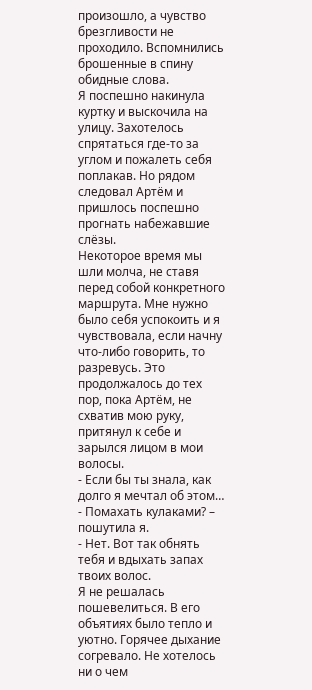произошло, а чувство брезгливости не проходило. Вспомнились брошенные в спину обидные слова.
Я поспешно накинула куртку и выскочила на улицу. Захотелось спрятаться где-то за углом и пожалеть себя поплакав. Но рядом следовал Артём и пришлось поспешно прогнать набежавшие слёзы.
Некоторое время мы шли молча, не ставя перед собой конкретного маршрута. Мне нужно было себя успокоить и я чувствовала, если начну что-либо говорить, то разревусь. Это продолжалось до тех пор, пока Артём, не схватив мою руку, притянул к себе и зарылся лицом в мои волосы.
- Если бы ты знала, как долго я мечтал об этом…
- Помахать кулаками? – пошутила я.
- Нет. Вот так обнять тебя и вдыхать запах твоих волос.
Я не решалась пошевелиться. В его объятиях было тепло и уютно. Горячее дыхание согревало. Не хотелось ни о чем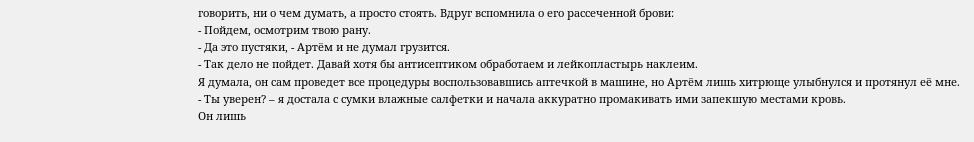говорить, ни о чем думать, а просто стоять. Вдруг вспомнила о его рассеченной брови:
- Пойдем, осмотрим твою рану.
- Да это пустяки, - Артём и не думал грузится.
- Так дело не пойдет. Давай хотя бы антисептиком обработаем и лейкопластырь наклеим.
Я думала, он сам проведет все процедуры воспользовавшись аптечкой в машине, но Артём лишь хитрюще улыбнулся и протянул её мне.
- Ты уверен? – я достала с сумки влажные салфетки и начала аккуратно промакивать ими запекшую местами кровь.
Он лишь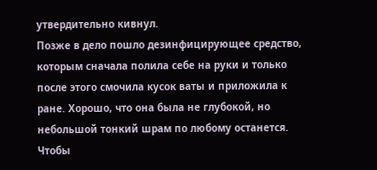утвердительно кивнул.
Позже в дело пошло дезинфицирующее средство, которым сначала полила себе на руки и только после этого смочила кусок ваты и приложила к ране. Хорошо, что она была не глубокой, но небольшой тонкий шрам по любому останется. Чтобы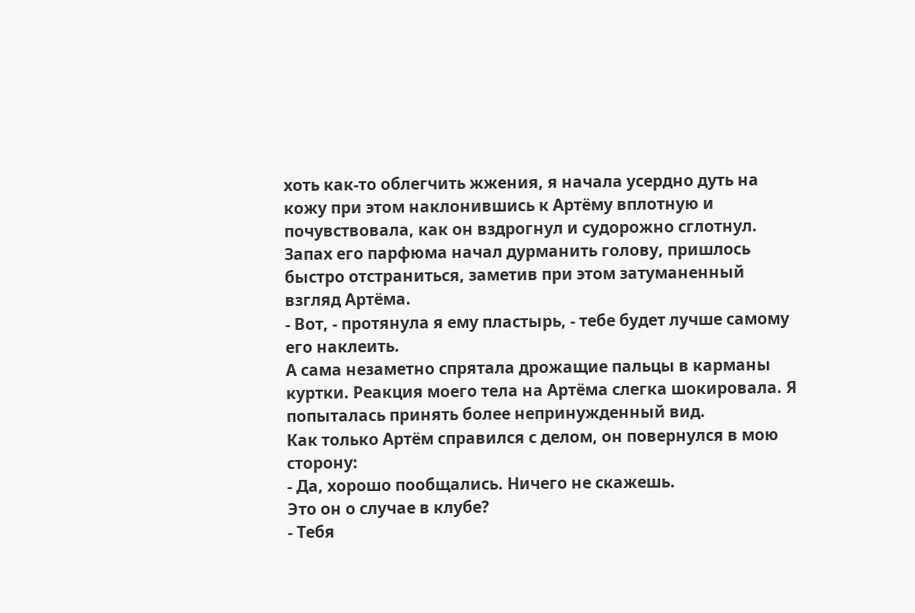хоть как-то облегчить жжения, я начала усердно дуть на кожу при этом наклонившись к Артёму вплотную и почувствовала, как он вздрогнул и судорожно сглотнул.
Запах его парфюма начал дурманить голову, пришлось быстро отстраниться, заметив при этом затуманенный взгляд Артёма.
- Вот, - протянула я ему пластырь, - тебе будет лучше самому его наклеить.
А сама незаметно спрятала дрожащие пальцы в карманы куртки. Реакция моего тела на Артёма слегка шокировала. Я попыталась принять более непринужденный вид.
Как только Артём справился с делом, он повернулся в мою сторону:
- Да, хорошо пообщались. Ничего не скажешь.
Это он о случае в клубе?
- Тебя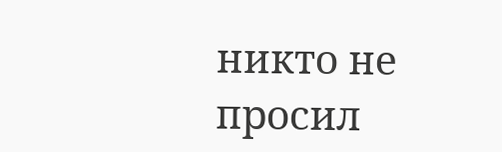никто не просил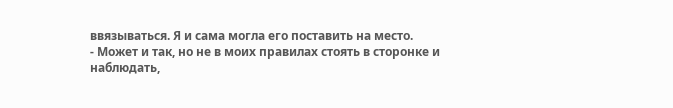ввязываться. Я и сама могла его поставить на место.
- Может и так, но не в моих правилах стоять в сторонке и наблюдать,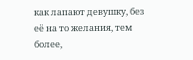как лапают девушку, без её на то желания, тем более,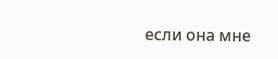если она мне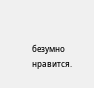безумно нравится.